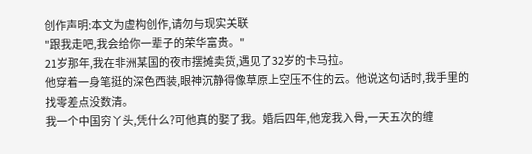创作声明:本文为虚构创作,请勿与现实关联
"跟我走吧,我会给你一辈子的荣华富贵。"
21岁那年,我在非洲某国的夜市摆摊卖货,遇见了32岁的卡马拉。
他穿着一身笔挺的深色西装,眼神沉静得像草原上空压不住的云。他说这句话时,我手里的找零差点没数清。
我一个中国穷丫头,凭什么?可他真的娶了我。婚后四年,他宠我入骨,一天五次的缠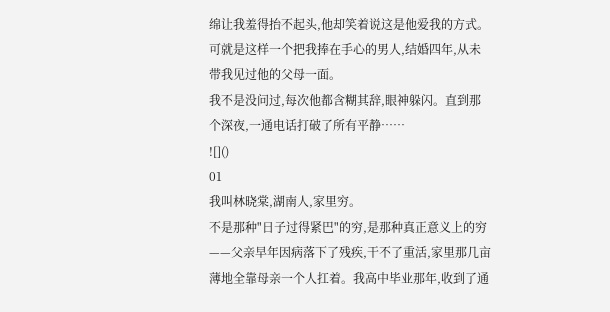绵让我羞得抬不起头,他却笑着说这是他爱我的方式。可就是这样一个把我捧在手心的男人,结婚四年,从未带我见过他的父母一面。
我不是没问过,每次他都含糊其辞,眼神躲闪。直到那个深夜,一通电话打破了所有平静……
![]()
01
我叫林晓棠,湖南人,家里穷。
不是那种"日子过得紧巴"的穷,是那种真正意义上的穷——父亲早年因病落下了残疾,干不了重活,家里那几亩薄地全靠母亲一个人扛着。我高中毕业那年,收到了通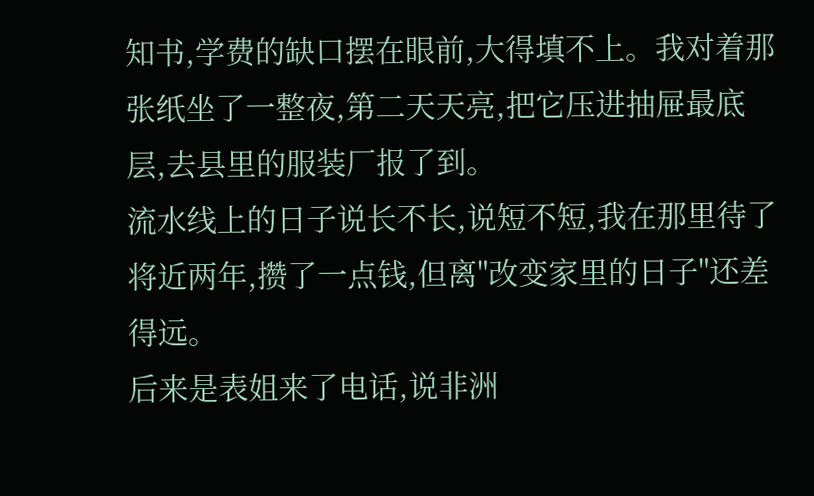知书,学费的缺口摆在眼前,大得填不上。我对着那张纸坐了一整夜,第二天天亮,把它压进抽屉最底层,去县里的服装厂报了到。
流水线上的日子说长不长,说短不短,我在那里待了将近两年,攒了一点钱,但离"改变家里的日子"还差得远。
后来是表姐来了电话,说非洲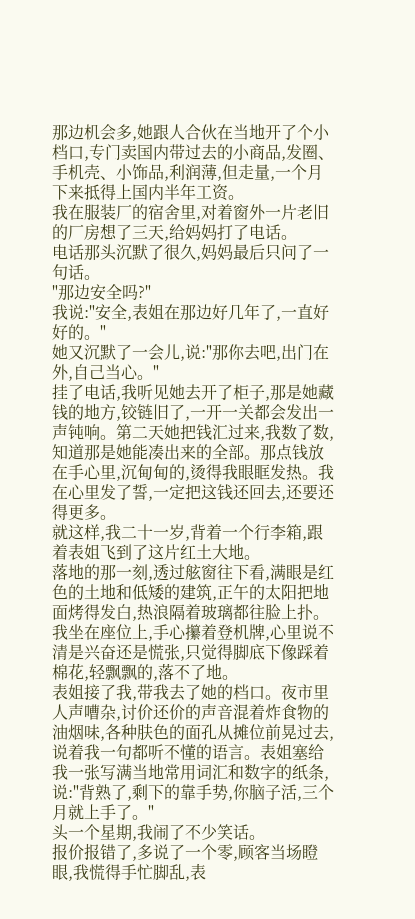那边机会多,她跟人合伙在当地开了个小档口,专门卖国内带过去的小商品,发圈、手机壳、小饰品,利润薄,但走量,一个月下来抵得上国内半年工资。
我在服装厂的宿舍里,对着窗外一片老旧的厂房想了三天,给妈妈打了电话。
电话那头沉默了很久,妈妈最后只问了一句话。
"那边安全吗?"
我说:"安全,表姐在那边好几年了,一直好好的。"
她又沉默了一会儿,说:"那你去吧,出门在外,自己当心。"
挂了电话,我听见她去开了柜子,那是她藏钱的地方,铰链旧了,一开一关都会发出一声钝响。第二天她把钱汇过来,我数了数,知道那是她能凑出来的全部。那点钱放在手心里,沉甸甸的,烫得我眼眶发热。我在心里发了誓,一定把这钱还回去,还要还得更多。
就这样,我二十一岁,背着一个行李箱,跟着表姐飞到了这片红土大地。
落地的那一刻,透过舷窗往下看,满眼是红色的土地和低矮的建筑,正午的太阳把地面烤得发白,热浪隔着玻璃都往脸上扑。我坐在座位上,手心攥着登机牌,心里说不清是兴奋还是慌张,只觉得脚底下像踩着棉花,轻飘飘的,落不了地。
表姐接了我,带我去了她的档口。夜市里人声嘈杂,讨价还价的声音混着炸食物的油烟味,各种肤色的面孔从摊位前晃过去,说着我一句都听不懂的语言。表姐塞给我一张写满当地常用词汇和数字的纸条,说:"背熟了,剩下的靠手势,你脑子活,三个月就上手了。"
头一个星期,我闹了不少笑话。
报价报错了,多说了一个零,顾客当场瞪眼,我慌得手忙脚乱,表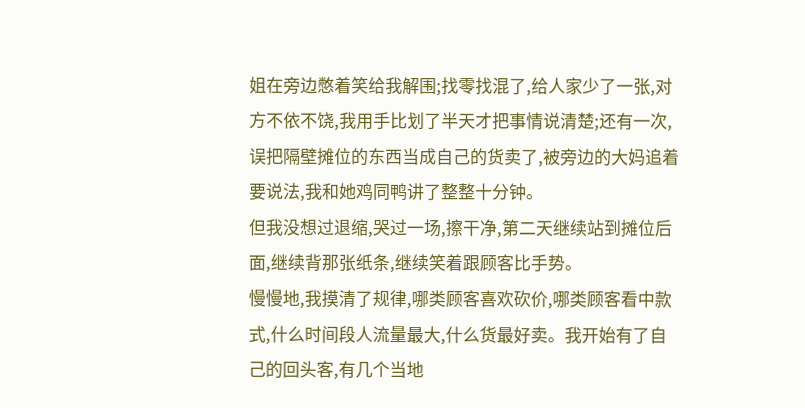姐在旁边憋着笑给我解围;找零找混了,给人家少了一张,对方不依不饶,我用手比划了半天才把事情说清楚;还有一次,误把隔壁摊位的东西当成自己的货卖了,被旁边的大妈追着要说法,我和她鸡同鸭讲了整整十分钟。
但我没想过退缩,哭过一场,擦干净,第二天继续站到摊位后面,继续背那张纸条,继续笑着跟顾客比手势。
慢慢地,我摸清了规律,哪类顾客喜欢砍价,哪类顾客看中款式,什么时间段人流量最大,什么货最好卖。我开始有了自己的回头客,有几个当地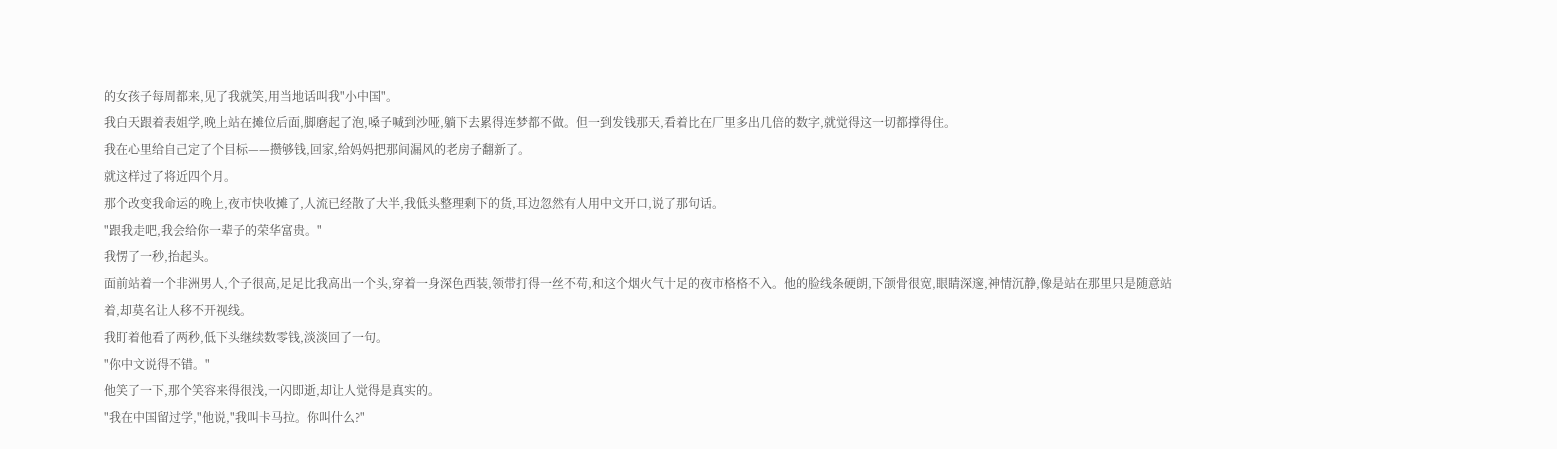的女孩子每周都来,见了我就笑,用当地话叫我"小中国"。
我白天跟着表姐学,晚上站在摊位后面,脚磨起了泡,嗓子喊到沙哑,躺下去累得连梦都不做。但一到发钱那天,看着比在厂里多出几倍的数字,就觉得这一切都撑得住。
我在心里给自己定了个目标——攒够钱,回家,给妈妈把那间漏风的老房子翻新了。
就这样过了将近四个月。
那个改变我命运的晚上,夜市快收摊了,人流已经散了大半,我低头整理剩下的货,耳边忽然有人用中文开口,说了那句话。
"跟我走吧,我会给你一辈子的荣华富贵。"
我愣了一秒,抬起头。
面前站着一个非洲男人,个子很高,足足比我高出一个头,穿着一身深色西装,领带打得一丝不苟,和这个烟火气十足的夜市格格不入。他的脸线条硬朗,下颌骨很宽,眼睛深邃,神情沉静,像是站在那里只是随意站着,却莫名让人移不开视线。
我盯着他看了两秒,低下头继续数零钱,淡淡回了一句。
"你中文说得不错。"
他笑了一下,那个笑容来得很浅,一闪即逝,却让人觉得是真实的。
"我在中国留过学,"他说,"我叫卡马拉。你叫什么?"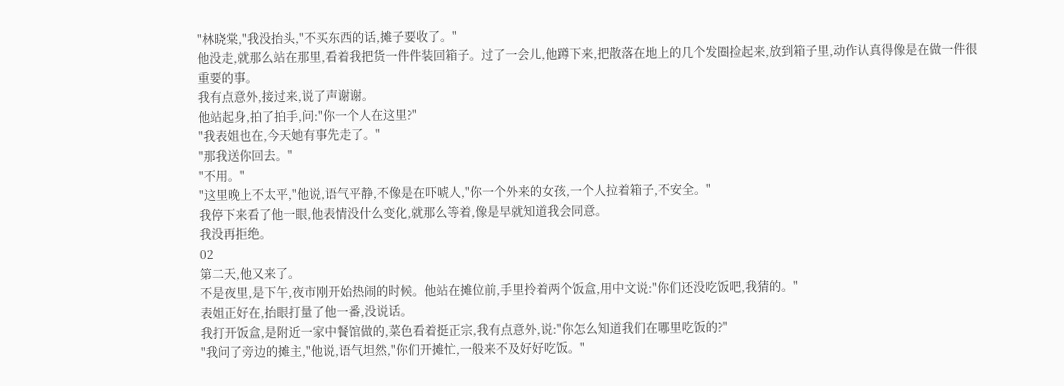"林晓棠,"我没抬头,"不买东西的话,摊子要收了。"
他没走,就那么站在那里,看着我把货一件件装回箱子。过了一会儿,他蹲下来,把散落在地上的几个发圈捡起来,放到箱子里,动作认真得像是在做一件很重要的事。
我有点意外,接过来,说了声谢谢。
他站起身,拍了拍手,问:"你一个人在这里?"
"我表姐也在,今天她有事先走了。"
"那我送你回去。"
"不用。"
"这里晚上不太平,"他说,语气平静,不像是在吓唬人,"你一个外来的女孩,一个人拉着箱子,不安全。"
我停下来看了他一眼,他表情没什么变化,就那么等着,像是早就知道我会同意。
我没再拒绝。
02
第二天,他又来了。
不是夜里,是下午,夜市刚开始热闹的时候。他站在摊位前,手里拎着两个饭盒,用中文说:"你们还没吃饭吧,我猜的。"
表姐正好在,抬眼打量了他一番,没说话。
我打开饭盒,是附近一家中餐馆做的,菜色看着挺正宗,我有点意外,说:"你怎么知道我们在哪里吃饭的?"
"我问了旁边的摊主,"他说,语气坦然,"你们开摊忙,一般来不及好好吃饭。"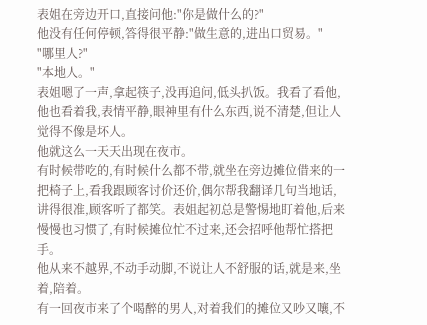表姐在旁边开口,直接问他:"你是做什么的?"
他没有任何停顿,答得很平静:"做生意的,进出口贸易。"
"哪里人?"
"本地人。"
表姐嗯了一声,拿起筷子,没再追问,低头扒饭。我看了看他,他也看着我,表情平静,眼神里有什么东西,说不清楚,但让人觉得不像是坏人。
他就这么一天天出现在夜市。
有时候带吃的,有时候什么都不带,就坐在旁边摊位借来的一把椅子上,看我跟顾客讨价还价,偶尔帮我翻译几句当地话,讲得很准,顾客听了都笑。表姐起初总是警惕地盯着他,后来慢慢也习惯了,有时候摊位忙不过来,还会招呼他帮忙搭把手。
他从来不越界,不动手动脚,不说让人不舒服的话,就是来,坐着,陪着。
有一回夜市来了个喝醉的男人,对着我们的摊位又吵又嚷,不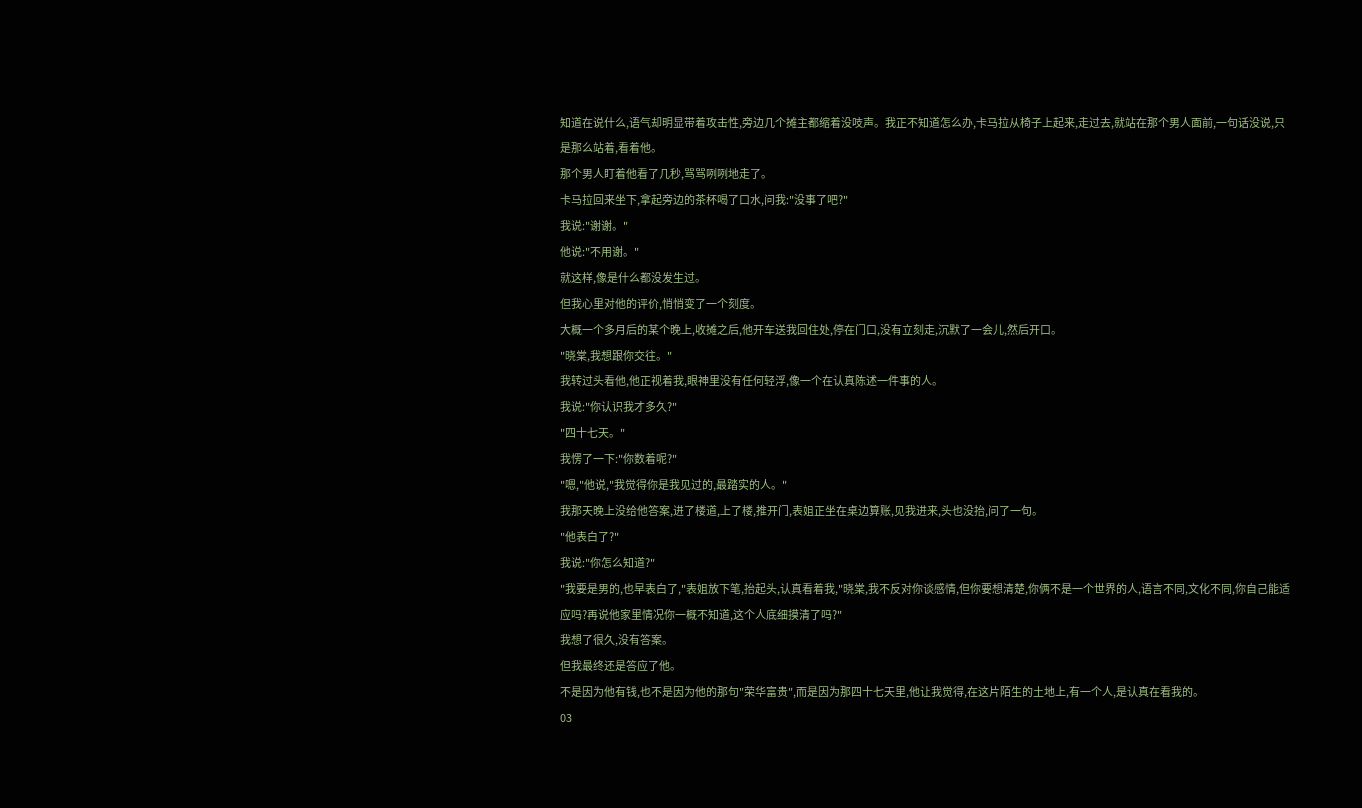知道在说什么,语气却明显带着攻击性,旁边几个摊主都缩着没吱声。我正不知道怎么办,卡马拉从椅子上起来,走过去,就站在那个男人面前,一句话没说,只是那么站着,看着他。
那个男人盯着他看了几秒,骂骂咧咧地走了。
卡马拉回来坐下,拿起旁边的茶杯喝了口水,问我:"没事了吧?"
我说:"谢谢。"
他说:"不用谢。"
就这样,像是什么都没发生过。
但我心里对他的评价,悄悄变了一个刻度。
大概一个多月后的某个晚上,收摊之后,他开车送我回住处,停在门口,没有立刻走,沉默了一会儿,然后开口。
"晓棠,我想跟你交往。"
我转过头看他,他正视着我,眼神里没有任何轻浮,像一个在认真陈述一件事的人。
我说:"你认识我才多久?"
"四十七天。"
我愣了一下:"你数着呢?"
"嗯,"他说,"我觉得你是我见过的,最踏实的人。"
我那天晚上没给他答案,进了楼道,上了楼,推开门,表姐正坐在桌边算账,见我进来,头也没抬,问了一句。
"他表白了?"
我说:"你怎么知道?"
"我要是男的,也早表白了,"表姐放下笔,抬起头,认真看着我,"晓棠,我不反对你谈感情,但你要想清楚,你俩不是一个世界的人,语言不同,文化不同,你自己能适应吗?再说他家里情况你一概不知道,这个人底细摸清了吗?"
我想了很久,没有答案。
但我最终还是答应了他。
不是因为他有钱,也不是因为他的那句"荣华富贵",而是因为那四十七天里,他让我觉得,在这片陌生的土地上,有一个人,是认真在看我的。
03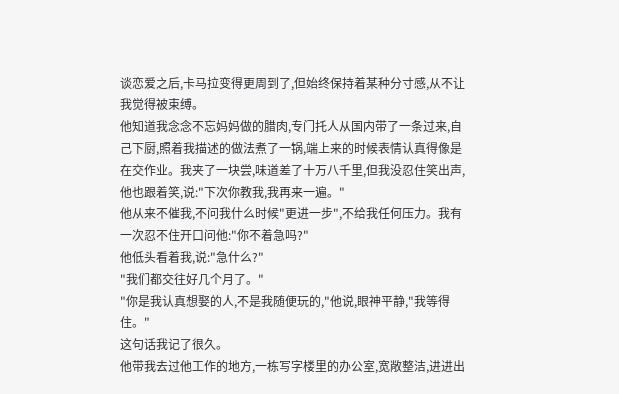谈恋爱之后,卡马拉变得更周到了,但始终保持着某种分寸感,从不让我觉得被束缚。
他知道我念念不忘妈妈做的腊肉,专门托人从国内带了一条过来,自己下厨,照着我描述的做法煮了一锅,端上来的时候表情认真得像是在交作业。我夹了一块尝,味道差了十万八千里,但我没忍住笑出声,他也跟着笑,说:"下次你教我,我再来一遍。"
他从来不催我,不问我什么时候"更进一步",不给我任何压力。我有一次忍不住开口问他:"你不着急吗?"
他低头看着我,说:"急什么?"
"我们都交往好几个月了。"
"你是我认真想娶的人,不是我随便玩的,"他说,眼神平静,"我等得住。"
这句话我记了很久。
他带我去过他工作的地方,一栋写字楼里的办公室,宽敞整洁,进进出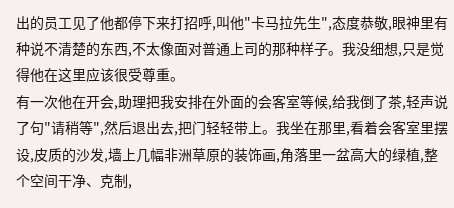出的员工见了他都停下来打招呼,叫他"卡马拉先生",态度恭敬,眼神里有种说不清楚的东西,不太像面对普通上司的那种样子。我没细想,只是觉得他在这里应该很受尊重。
有一次他在开会,助理把我安排在外面的会客室等候,给我倒了茶,轻声说了句"请稍等",然后退出去,把门轻轻带上。我坐在那里,看着会客室里摆设,皮质的沙发,墙上几幅非洲草原的装饰画,角落里一盆高大的绿植,整个空间干净、克制,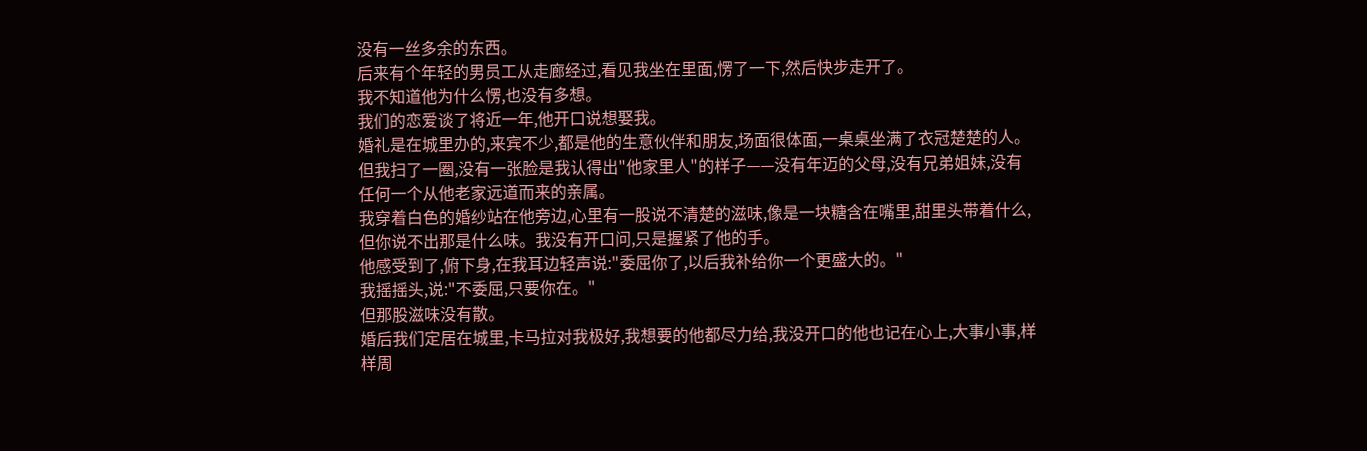没有一丝多余的东西。
后来有个年轻的男员工从走廊经过,看见我坐在里面,愣了一下,然后快步走开了。
我不知道他为什么愣,也没有多想。
我们的恋爱谈了将近一年,他开口说想娶我。
婚礼是在城里办的,来宾不少,都是他的生意伙伴和朋友,场面很体面,一桌桌坐满了衣冠楚楚的人。但我扫了一圈,没有一张脸是我认得出"他家里人"的样子——没有年迈的父母,没有兄弟姐妹,没有任何一个从他老家远道而来的亲属。
我穿着白色的婚纱站在他旁边,心里有一股说不清楚的滋味,像是一块糖含在嘴里,甜里头带着什么,但你说不出那是什么味。我没有开口问,只是握紧了他的手。
他感受到了,俯下身,在我耳边轻声说:"委屈你了,以后我补给你一个更盛大的。"
我摇摇头,说:"不委屈,只要你在。"
但那股滋味没有散。
婚后我们定居在城里,卡马拉对我极好,我想要的他都尽力给,我没开口的他也记在心上,大事小事,样样周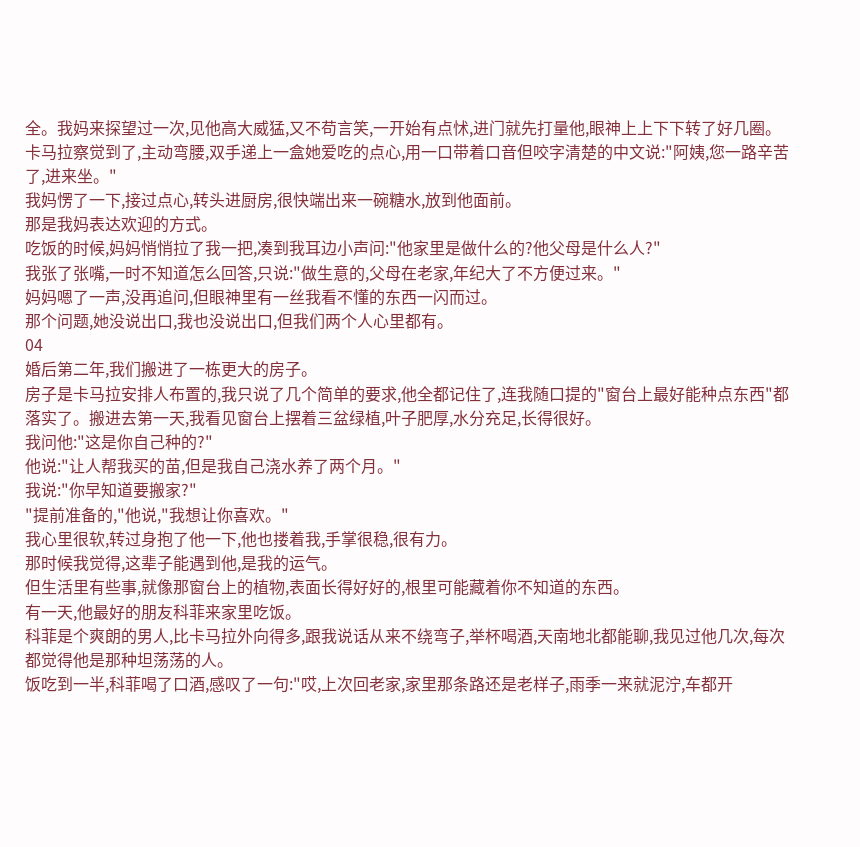全。我妈来探望过一次,见他高大威猛,又不苟言笑,一开始有点怵,进门就先打量他,眼神上上下下转了好几圈。
卡马拉察觉到了,主动弯腰,双手递上一盒她爱吃的点心,用一口带着口音但咬字清楚的中文说:"阿姨,您一路辛苦了,进来坐。"
我妈愣了一下,接过点心,转头进厨房,很快端出来一碗糖水,放到他面前。
那是我妈表达欢迎的方式。
吃饭的时候,妈妈悄悄拉了我一把,凑到我耳边小声问:"他家里是做什么的?他父母是什么人?"
我张了张嘴,一时不知道怎么回答,只说:"做生意的,父母在老家,年纪大了不方便过来。"
妈妈嗯了一声,没再追问,但眼神里有一丝我看不懂的东西一闪而过。
那个问题,她没说出口,我也没说出口,但我们两个人心里都有。
04
婚后第二年,我们搬进了一栋更大的房子。
房子是卡马拉安排人布置的,我只说了几个简单的要求,他全都记住了,连我随口提的"窗台上最好能种点东西"都落实了。搬进去第一天,我看见窗台上摆着三盆绿植,叶子肥厚,水分充足,长得很好。
我问他:"这是你自己种的?"
他说:"让人帮我买的苗,但是我自己浇水养了两个月。"
我说:"你早知道要搬家?"
"提前准备的,"他说,"我想让你喜欢。"
我心里很软,转过身抱了他一下,他也搂着我,手掌很稳,很有力。
那时候我觉得,这辈子能遇到他,是我的运气。
但生活里有些事,就像那窗台上的植物,表面长得好好的,根里可能藏着你不知道的东西。
有一天,他最好的朋友科菲来家里吃饭。
科菲是个爽朗的男人,比卡马拉外向得多,跟我说话从来不绕弯子,举杯喝酒,天南地北都能聊,我见过他几次,每次都觉得他是那种坦荡荡的人。
饭吃到一半,科菲喝了口酒,感叹了一句:"哎,上次回老家,家里那条路还是老样子,雨季一来就泥泞,车都开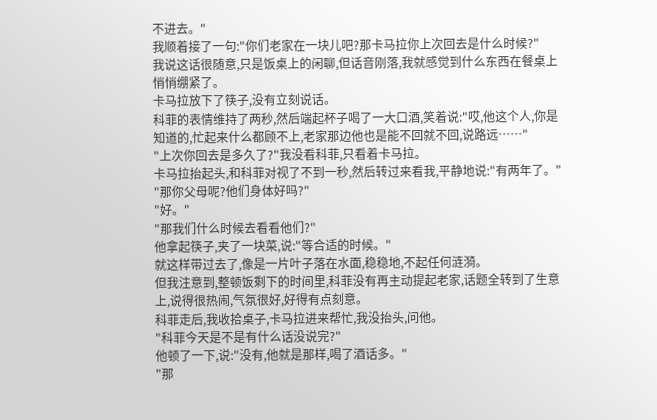不进去。"
我顺着接了一句:"你们老家在一块儿吧?那卡马拉你上次回去是什么时候?"
我说这话很随意,只是饭桌上的闲聊,但话音刚落,我就感觉到什么东西在餐桌上悄悄绷紧了。
卡马拉放下了筷子,没有立刻说话。
科菲的表情维持了两秒,然后端起杯子喝了一大口酒,笑着说:"哎,他这个人,你是知道的,忙起来什么都顾不上,老家那边他也是能不回就不回,说路远……"
"上次你回去是多久了?"我没看科菲,只看着卡马拉。
卡马拉抬起头,和科菲对视了不到一秒,然后转过来看我,平静地说:"有两年了。"
"那你父母呢?他们身体好吗?"
"好。"
"那我们什么时候去看看他们?"
他拿起筷子,夹了一块菜,说:"等合适的时候。"
就这样带过去了,像是一片叶子落在水面,稳稳地,不起任何涟漪。
但我注意到,整顿饭剩下的时间里,科菲没有再主动提起老家,话题全转到了生意上,说得很热闹,气氛很好,好得有点刻意。
科菲走后,我收拾桌子,卡马拉进来帮忙,我没抬头,问他。
"科菲今天是不是有什么话没说完?"
他顿了一下,说:"没有,他就是那样,喝了酒话多。"
"那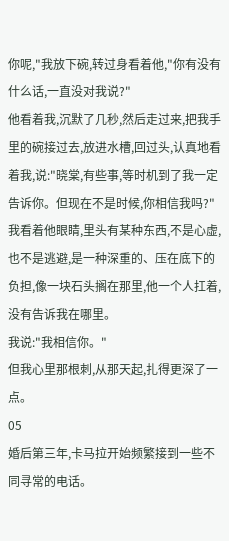你呢,"我放下碗,转过身看着他,"你有没有什么话,一直没对我说?"
他看着我,沉默了几秒,然后走过来,把我手里的碗接过去,放进水槽,回过头,认真地看着我,说:"晓棠,有些事,等时机到了我一定告诉你。但现在不是时候,你相信我吗?"
我看着他眼睛,里头有某种东西,不是心虚,也不是逃避,是一种深重的、压在底下的负担,像一块石头搁在那里,他一个人扛着,没有告诉我在哪里。
我说:"我相信你。"
但我心里那根刺,从那天起,扎得更深了一点。
05
婚后第三年,卡马拉开始频繁接到一些不同寻常的电话。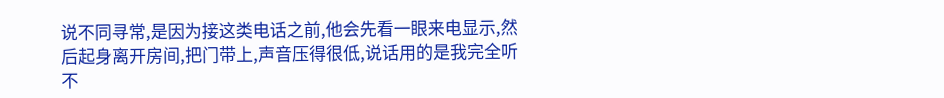说不同寻常,是因为接这类电话之前,他会先看一眼来电显示,然后起身离开房间,把门带上,声音压得很低,说话用的是我完全听不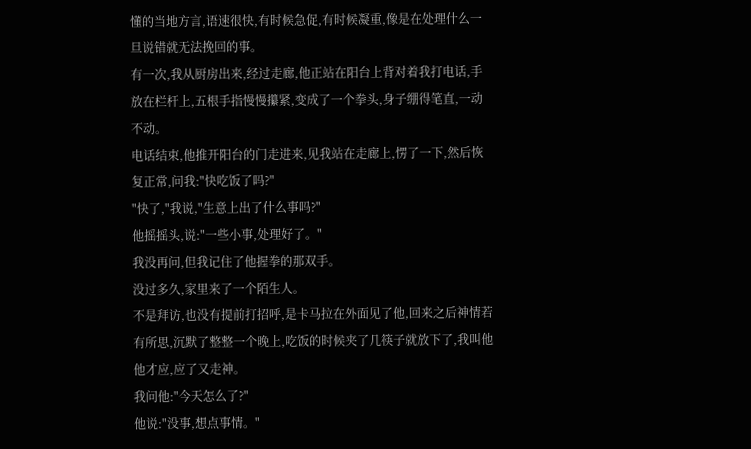懂的当地方言,语速很快,有时候急促,有时候凝重,像是在处理什么一旦说错就无法挽回的事。
有一次,我从厨房出来,经过走廊,他正站在阳台上背对着我打电话,手放在栏杆上,五根手指慢慢攥紧,变成了一个拳头,身子绷得笔直,一动不动。
电话结束,他推开阳台的门走进来,见我站在走廊上,愣了一下,然后恢复正常,问我:"快吃饭了吗?"
"快了,"我说,"生意上出了什么事吗?"
他摇摇头,说:"一些小事,处理好了。"
我没再问,但我记住了他握拳的那双手。
没过多久,家里来了一个陌生人。
不是拜访,也没有提前打招呼,是卡马拉在外面见了他,回来之后神情若有所思,沉默了整整一个晚上,吃饭的时候夹了几筷子就放下了,我叫他他才应,应了又走神。
我问他:"今天怎么了?"
他说:"没事,想点事情。"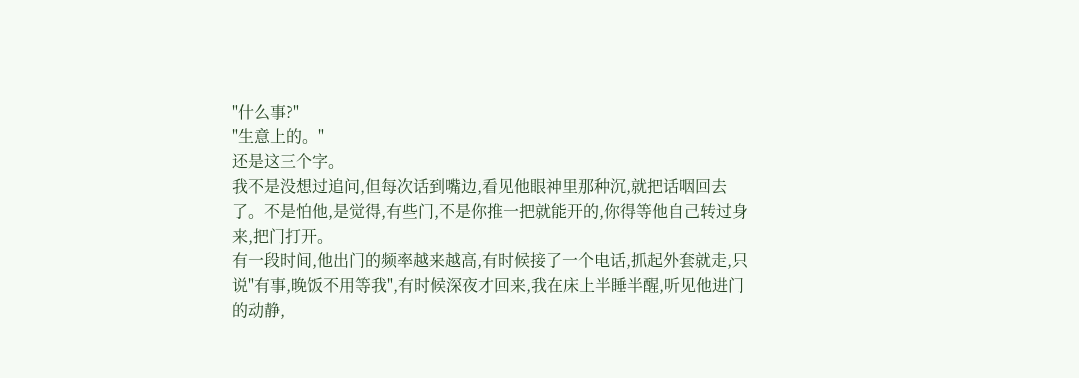"什么事?"
"生意上的。"
还是这三个字。
我不是没想过追问,但每次话到嘴边,看见他眼神里那种沉,就把话咽回去了。不是怕他,是觉得,有些门,不是你推一把就能开的,你得等他自己转过身来,把门打开。
有一段时间,他出门的频率越来越高,有时候接了一个电话,抓起外套就走,只说"有事,晚饭不用等我",有时候深夜才回来,我在床上半睡半醒,听见他进门的动静,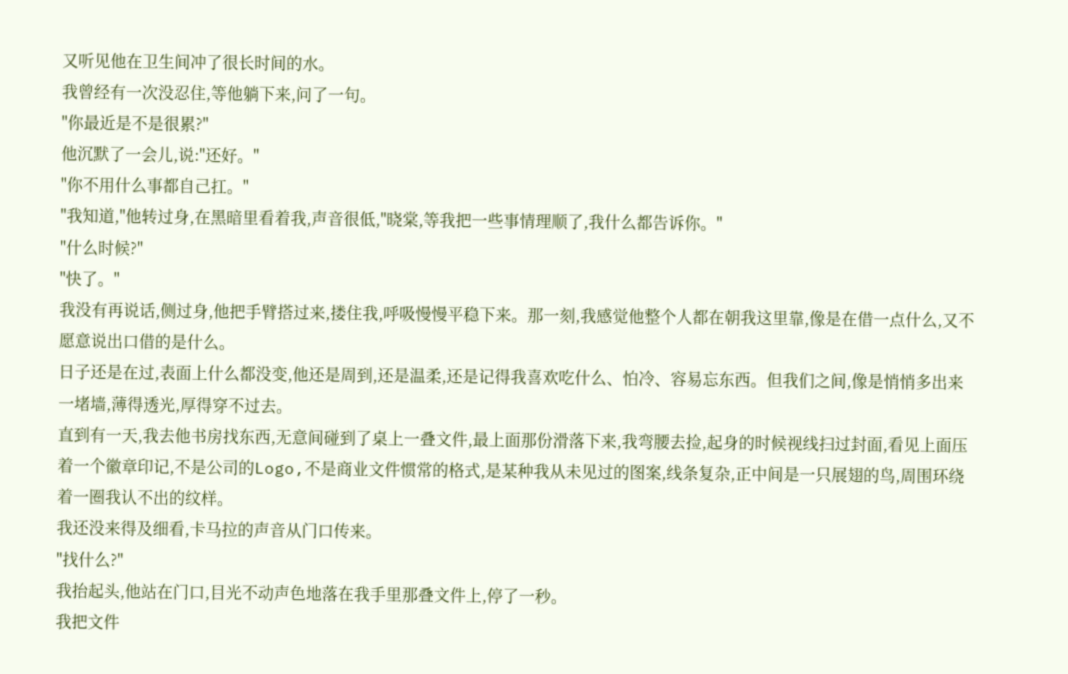又听见他在卫生间冲了很长时间的水。
我曾经有一次没忍住,等他躺下来,问了一句。
"你最近是不是很累?"
他沉默了一会儿,说:"还好。"
"你不用什么事都自己扛。"
"我知道,"他转过身,在黑暗里看着我,声音很低,"晓棠,等我把一些事情理顺了,我什么都告诉你。"
"什么时候?"
"快了。"
我没有再说话,侧过身,他把手臂搭过来,搂住我,呼吸慢慢平稳下来。那一刻,我感觉他整个人都在朝我这里靠,像是在借一点什么,又不愿意说出口借的是什么。
日子还是在过,表面上什么都没变,他还是周到,还是温柔,还是记得我喜欢吃什么、怕冷、容易忘东西。但我们之间,像是悄悄多出来一堵墙,薄得透光,厚得穿不过去。
直到有一天,我去他书房找东西,无意间碰到了桌上一叠文件,最上面那份滑落下来,我弯腰去捡,起身的时候视线扫过封面,看见上面压着一个徽章印记,不是公司的Logo,不是商业文件惯常的格式,是某种我从未见过的图案,线条复杂,正中间是一只展翅的鸟,周围环绕着一圈我认不出的纹样。
我还没来得及细看,卡马拉的声音从门口传来。
"找什么?"
我抬起头,他站在门口,目光不动声色地落在我手里那叠文件上,停了一秒。
我把文件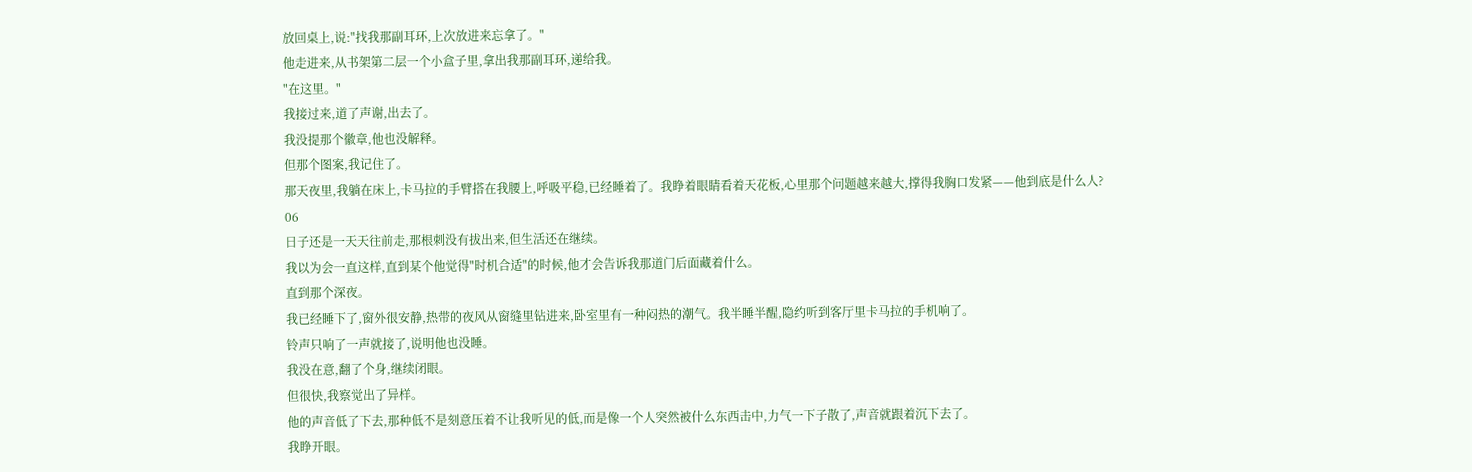放回桌上,说:"找我那副耳环,上次放进来忘拿了。"
他走进来,从书架第二层一个小盒子里,拿出我那副耳环,递给我。
"在这里。"
我接过来,道了声谢,出去了。
我没提那个徽章,他也没解释。
但那个图案,我记住了。
那天夜里,我躺在床上,卡马拉的手臂搭在我腰上,呼吸平稳,已经睡着了。我睁着眼睛看着天花板,心里那个问题越来越大,撑得我胸口发紧——他到底是什么人?
06
日子还是一天天往前走,那根刺没有拔出来,但生活还在继续。
我以为会一直这样,直到某个他觉得"时机合适"的时候,他才会告诉我那道门后面藏着什么。
直到那个深夜。
我已经睡下了,窗外很安静,热带的夜风从窗缝里钻进来,卧室里有一种闷热的潮气。我半睡半醒,隐约听到客厅里卡马拉的手机响了。
铃声只响了一声就接了,说明他也没睡。
我没在意,翻了个身,继续闭眼。
但很快,我察觉出了异样。
他的声音低了下去,那种低不是刻意压着不让我听见的低,而是像一个人突然被什么东西击中,力气一下子散了,声音就跟着沉下去了。
我睁开眼。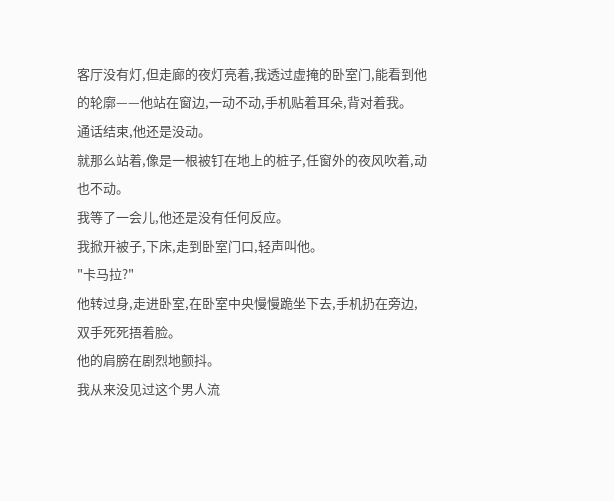客厅没有灯,但走廊的夜灯亮着,我透过虚掩的卧室门,能看到他的轮廓——他站在窗边,一动不动,手机贴着耳朵,背对着我。
通话结束,他还是没动。
就那么站着,像是一根被钉在地上的桩子,任窗外的夜风吹着,动也不动。
我等了一会儿,他还是没有任何反应。
我掀开被子,下床,走到卧室门口,轻声叫他。
"卡马拉?"
他转过身,走进卧室,在卧室中央慢慢跪坐下去,手机扔在旁边,双手死死捂着脸。
他的肩膀在剧烈地颤抖。
我从来没见过这个男人流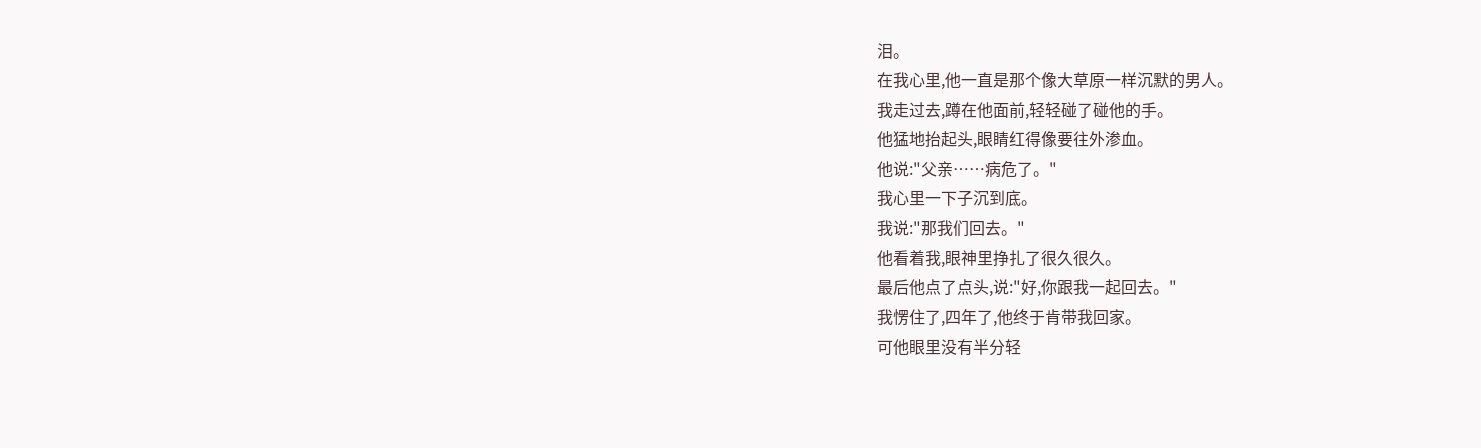泪。
在我心里,他一直是那个像大草原一样沉默的男人。
我走过去,蹲在他面前,轻轻碰了碰他的手。
他猛地抬起头,眼睛红得像要往外渗血。
他说:"父亲……病危了。"
我心里一下子沉到底。
我说:"那我们回去。"
他看着我,眼神里挣扎了很久很久。
最后他点了点头,说:"好,你跟我一起回去。"
我愣住了,四年了,他终于肯带我回家。
可他眼里没有半分轻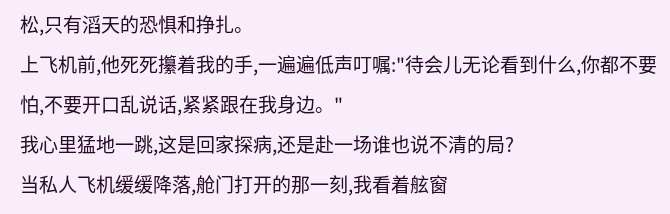松,只有滔天的恐惧和挣扎。
上飞机前,他死死攥着我的手,一遍遍低声叮嘱:"待会儿无论看到什么,你都不要怕,不要开口乱说话,紧紧跟在我身边。"
我心里猛地一跳,这是回家探病,还是赴一场谁也说不清的局?
当私人飞机缓缓降落,舱门打开的那一刻,我看着舷窗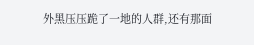外黑压压跪了一地的人群,还有那面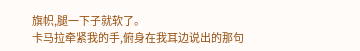旗帜,腿一下子就软了。
卡马拉牵紧我的手,俯身在我耳边说出的那句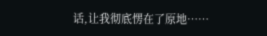话,让我彻底愣在了原地……